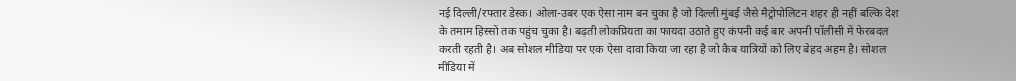नई दिल्ली/रफ्तार डेस्क। ओला-उबर एक ऐसा नाम बन चुका है जो दिल्ली मुंबई जैसे मैट्रोपोलिटन शहर ही नहीं बल्कि देश के तमाम हिस्सों तक पहुंच चुका है। बढ़ती लोकप्रियता का फायदा उठाते हुए कंपनी कई बार अपनी पॉलीसी में फेरबदल करती रहती है। अब सोशल मीडिया पर एक ऐसा दावा किया जा रहा है जो कैब यात्रियों को लिए बेहद अहम है। सोशल मीडिया में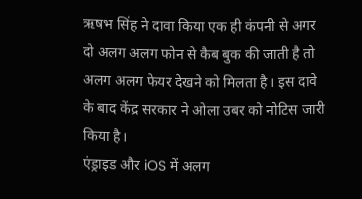ऋषभ सिंह ने दावा किया एक ही कंपनी से अगर दो अलग अलग फोन से कैब बुक की जाती है तो अलग अलग फेयर देखने को मिलता है। इस दावे के बाद केंद्र सरकार ने ओला उबर को नोटिस जारी किया है।
एंड्राइड और iOS में अलग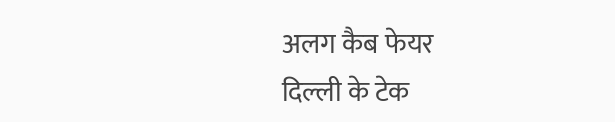अलग कैब फेयर
दिल्ली के टेक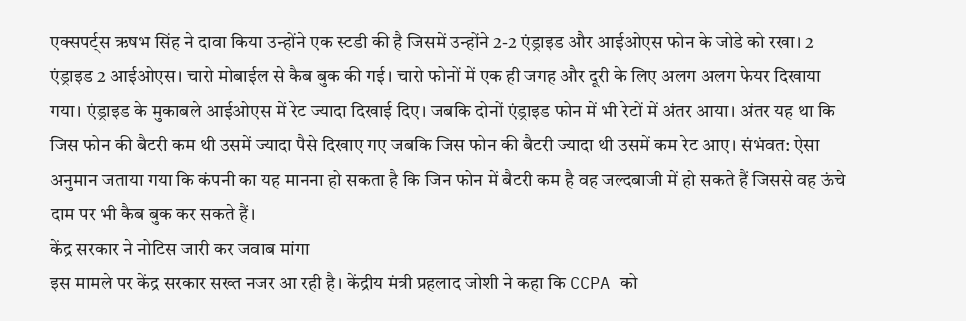एक्सपर्ट्स ऋषभ सिंह ने दावा किया उन्होंने एक स्टडी की है जिसमें उन्होंने 2-2 एंड्राइड और आईओएस फोन के जोडे को रखा। 2 एंड्राइड 2 आईओएस। चारो मोबाईल से कैब बुक की गई। चारो फोनों में एक ही जगह और दूरी के लिए अलग अलग फेयर दिखाया गया। एंड्राइड के मुकाबले आईओएस में रेट ज्यादा दिखाई दिए। जबकि दोनों एंड्राइड फोन में भी रेटों में अंतर आया। अंतर यह था कि जिस फोन की बैटरी कम थी उसमें ज्यादा पैसे दिखाए गए जबकि जिस फोन की बैटरी ज्यादा थी उसमें कम रेट आए। संभंवत: ऐसा अनुमान जताया गया कि कंपनी का यह मानना हो सकता है कि जिन फोन में बैटरी कम है वह जल्दबाजी में हो सकते हैं जिससे वह ऊंचे दाम पर भी कैब बुक कर सकते हैं।
केंद्र सरकार ने नोटिस जारी कर जवाब मांगा
इस मामले पर केंद्र सरकार सख्त नजर आ रही है। केंद्रीय मंत्री प्रहलाद जोशी ने कहा कि CCPA को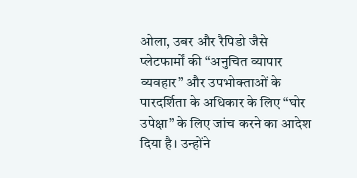ओला, उबर और रैपिडो जैसे प्लेटफार्मों की “अनुचित व्यापार व्यवहार” और उपभोक्ताओं के पारदर्शिता के अधिकार के लिए “घोर उपेक्षा” के लिए जांच करने का आदेश दिया है। उन्होंने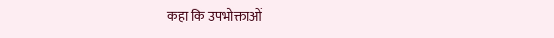कहा कि उपभोक्ताओं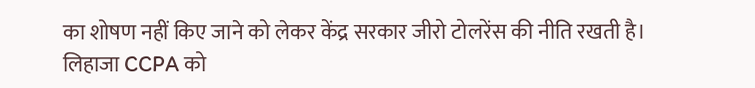का शोषण नहीं किए जाने को लेकर केंद्र सरकार जीरो टोलरेंस की नीति रखती है। लिहाजा CCPA को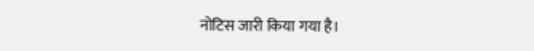नोटिस जारी किया गया है।